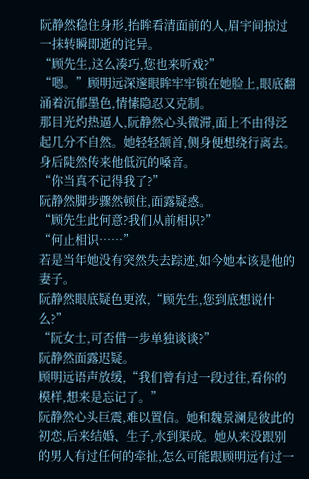阮静然稳住身形,抬眸看清面前的人,眉宇间掠过一抹转瞬即逝的诧异。
“顾先生,这么凑巧,您也来听戏?”
“嗯。”顾明远深邃眼眸牢牢锁在她脸上,眼底翻涌着沉郁墨色,情愫隐忍又克制。
那目光灼热逼人,阮静然心头微滞,面上不由得泛起几分不自然。她轻轻颔首,侧身便想绕行离去。
身后陡然传来他低沉的嗓音。
“你当真不记得我了?”
阮静然脚步骤然顿住,面露疑惑。
“顾先生此何意?我们从前相识?”
“何止相识……”
若是当年她没有突然失去踪迹,如今她本该是他的妻子。
阮静然眼底疑色更浓,“顾先生,您到底想说什么?”
“阮女士,可否借一步单独谈谈?”
阮静然面露迟疑。
顾明远语声放缓,“我们曾有过一段过往,看你的模样,想来是忘记了。”
阮静然心头巨震,难以置信。她和魏景澜是彼此的初恋,后来结婚、生子,水到渠成。她从来没跟别的男人有过任何的牵扯,怎么可能跟顾明远有过一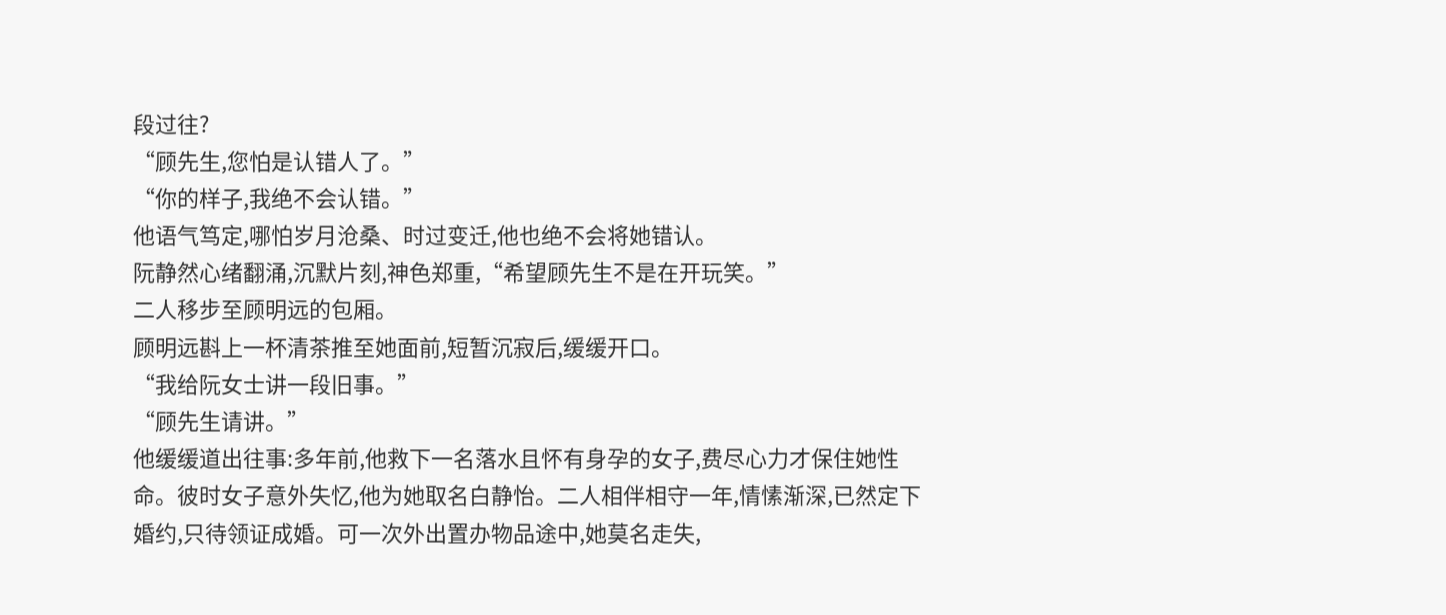段过往?
“顾先生,您怕是认错人了。”
“你的样子,我绝不会认错。”
他语气笃定,哪怕岁月沧桑、时过变迁,他也绝不会将她错认。
阮静然心绪翻涌,沉默片刻,神色郑重,“希望顾先生不是在开玩笑。”
二人移步至顾明远的包厢。
顾明远斟上一杯清茶推至她面前,短暂沉寂后,缓缓开口。
“我给阮女士讲一段旧事。”
“顾先生请讲。”
他缓缓道出往事:多年前,他救下一名落水且怀有身孕的女子,费尽心力才保住她性命。彼时女子意外失忆,他为她取名白静怡。二人相伴相守一年,情愫渐深,已然定下婚约,只待领证成婚。可一次外出置办物品途中,她莫名走失,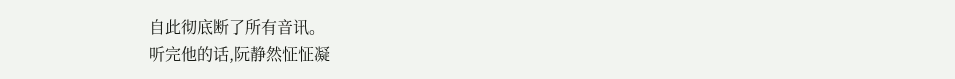自此彻底断了所有音讯。
听完他的话,阮静然怔怔凝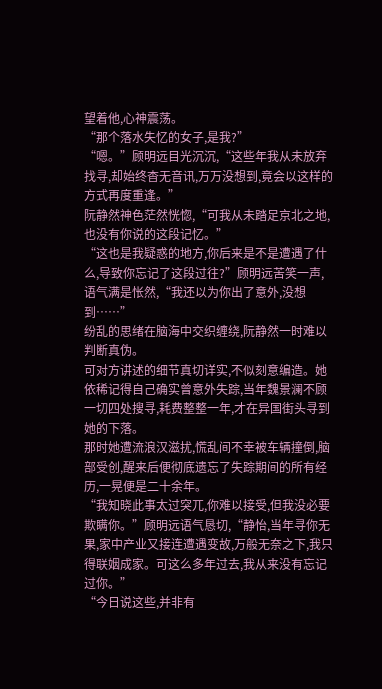望着他,心神震荡。
“那个落水失忆的女子,是我?”
“嗯。”顾明远目光沉沉,“这些年我从未放弃找寻,却始终杳无音讯,万万没想到,竟会以这样的方式再度重逢。”
阮静然神色茫然恍惚,“可我从未踏足京北之地,也没有你说的这段记忆。”
“这也是我疑惑的地方,你后来是不是遭遇了什么,导致你忘记了这段过往?”顾明远苦笑一声,语气满是怅然,“我还以为你出了意外,没想到……”
纷乱的思绪在脑海中交织缠绕,阮静然一时难以判断真伪。
可对方讲述的细节真切详实,不似刻意编造。她依稀记得自己确实曾意外失踪,当年魏景澜不顾一切四处搜寻,耗费整整一年,才在异国街头寻到她的下落。
那时她遭流浪汉滋扰,慌乱间不幸被车辆撞倒,脑部受创,醒来后便彻底遗忘了失踪期间的所有经历,一晃便是二十余年。
“我知晓此事太过突兀,你难以接受,但我没必要欺瞒你。”顾明远语气恳切,“静怡,当年寻你无果,家中产业又接连遭遇变故,万般无奈之下,我只得联姻成家。可这么多年过去,我从来没有忘记过你。”
“今日说这些,并非有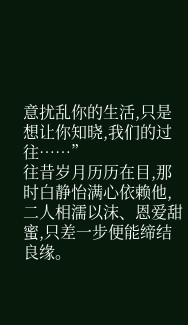意扰乱你的生活,只是想让你知晓,我们的过往……”
往昔岁月历历在目,那时白静怡满心依赖他,二人相濡以沫、恩爱甜蜜,只差一步便能缔结良缘。